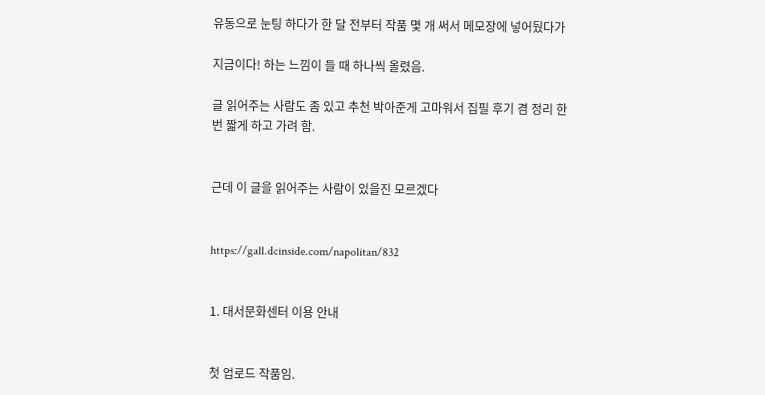유동으로 눈팅 하다가 한 달 전부터 작품 몇 개 써서 메모장에 넣어뒀다가

지금이다! 하는 느낌이 들 때 하나씩 올렸음.

글 읽어주는 사람도 좀 있고 추천 박아준게 고마워서 집필 후기 겸 정리 한번 짧게 하고 가려 함.


근데 이 글을 읽어주는 사람이 있을진 모르겠다


https://gall.dcinside.com/napolitan/832


1. 대서문화센터 이용 안내


첫 업로드 작품임.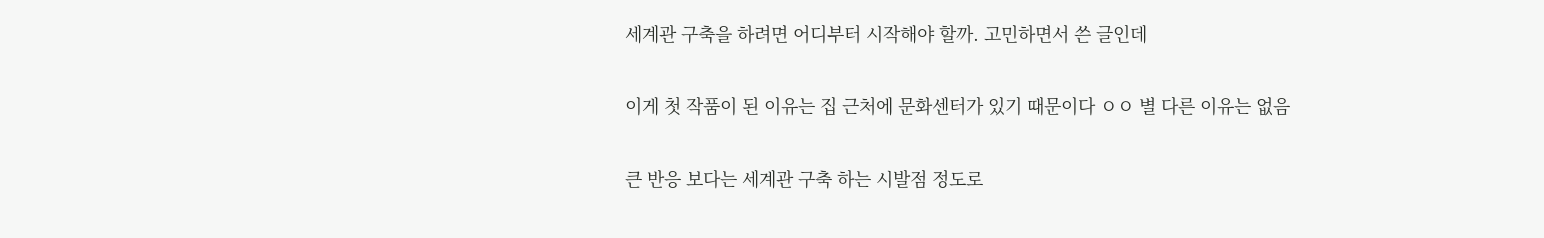세계관 구축을 하려면 어디부터 시작해야 할까. 고민하면서 쓴 글인데

이게 첫 작품이 된 이유는 집 근처에 문화센터가 있기 때문이다 ㅇㅇ 별 다른 이유는 없음

큰 반응 보다는 세계관 구축 하는 시발점 정도로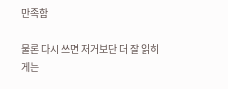만족함

물론 다시 쓰면 저거보단 더 잘 읽히게는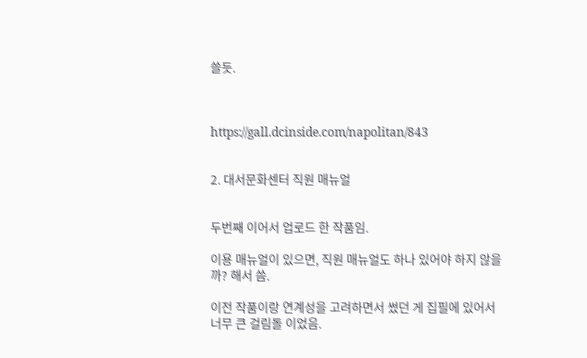쓸듯.



https://gall.dcinside.com/napolitan/843


2. 대서문화센터 직원 매뉴얼


두번째 이어서 업로드 한 작품임.

이용 매뉴얼이 있으면, 직원 매뉴얼도 하나 있어야 하지 않을까? 해서 씀.

이전 작품이랑 연계성을 고려하면서 썼던 게 집필에 있어서 너무 큰 걸림돌 이었음.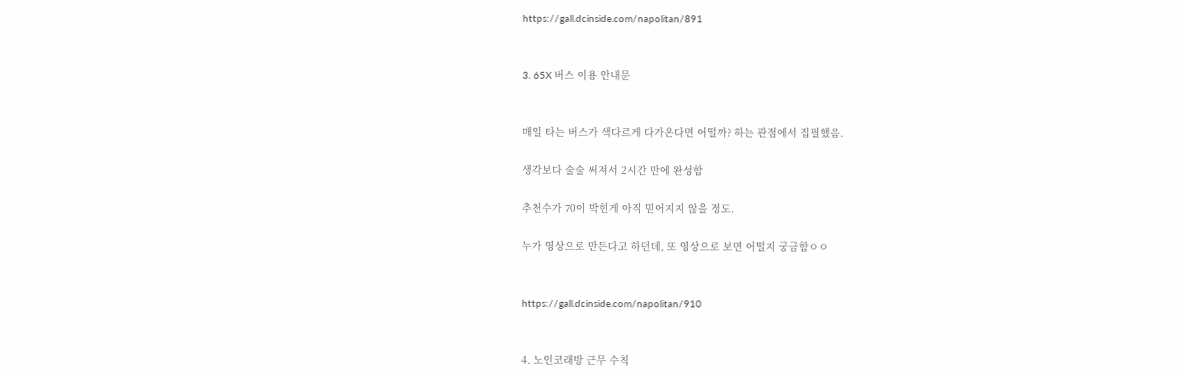https://gall.dcinside.com/napolitan/891


3. 65X 버스 이용 안내문


매일 타는 버스가 색다르게 다가온다면 어떨까? 하는 관점에서 집필했음.

생각보다 술술 써져서 2시간 만에 완성함

추천수가 70이 박힌게 아직 믿어지지 않을 정도.

누가 영상으로 만든다고 하던데, 또 영상으로 보면 어떨지 궁금함ㅇㅇ


https://gall.dcinside.com/napolitan/910


4. 노인코래방 근무 수칙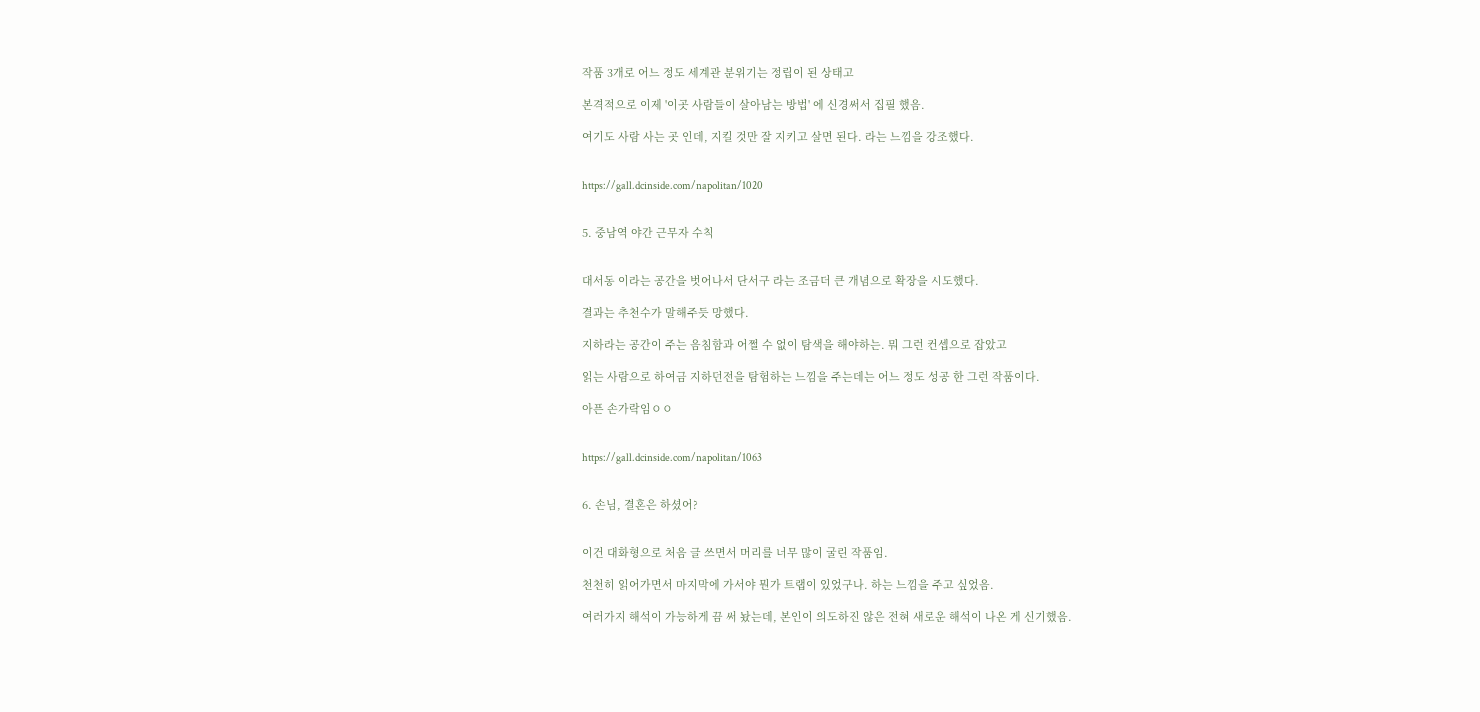작품 3개로 어느 정도 세계관 분위기는 정립이 된 상태고

본격적으로 이제 '이곳 사람들이 살아남는 방법' 에 신경써서 집필 했음.

여기도 사람 사는 곳 인데, 지킬 것만 잘 지키고 살면 된다. 라는 느낌을 강조했다.


https://gall.dcinside.com/napolitan/1020


5. 중남역 야간 근무자 수칙


대서동 이라는 공간을 벗어나서 단서구 라는 조금더 큰 개념으로 확장을 시도했다.

결과는 추천수가 말해주듯 망했다.

지하라는 공간이 주는 음침함과 어쩔 수 없이 탐색을 해야하는. 뭐 그런 컨셉으로 잡았고

읽는 사람으로 하여금 지하던전을 탐험하는 느낌을 주는데는 어느 정도 성공 한 그런 작품이다.

아픈 손가락임ㅇㅇ


https://gall.dcinside.com/napolitan/1063


6. 손님, 결혼은 하셨어?


이건 대화형으로 처음 글 쓰면서 머리를 너무 많이 굴린 작품임.

천천히 읽어가면서 마지막에 가서야 뭔가 트랩이 있었구나. 하는 느낌을 주고 싶었음.

여러가지 해석이 가능하게 끔 써 놨는데, 본인이 의도하진 않은 전혀 새로운 해석이 나온 게 신기했음.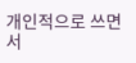개인적으로 쓰면서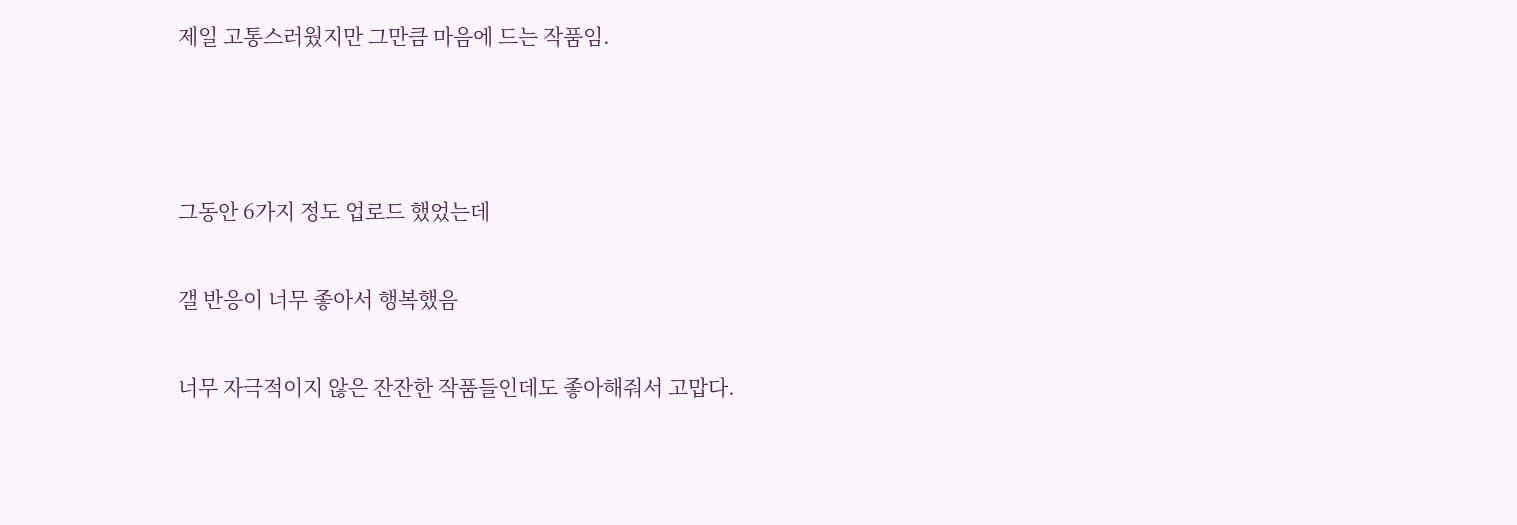제일 고통스러웠지만 그만큼 마음에 드는 작품임.



그동안 6가지 정도 업로드 했었는데

갤 반응이 너무 좋아서 행복했음

너무 자극적이지 않은 잔잔한 작품들인데도 좋아해줘서 고맙다.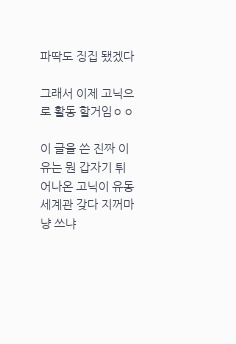파딱도 징집 됐겠다

그래서 이제 고닉으로 활동 할거임ㅇㅇ

이 글을 쓴 진짜 이유는 뭔 갑자기 튀어나온 고닉이 유동 세계관 갖다 지꺼마냥 쓰냐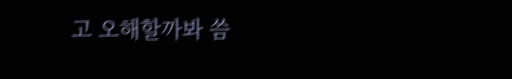고 오해할까봐 씀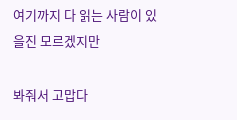여기까지 다 읽는 사람이 있을진 모르겠지만

봐줘서 고맙다